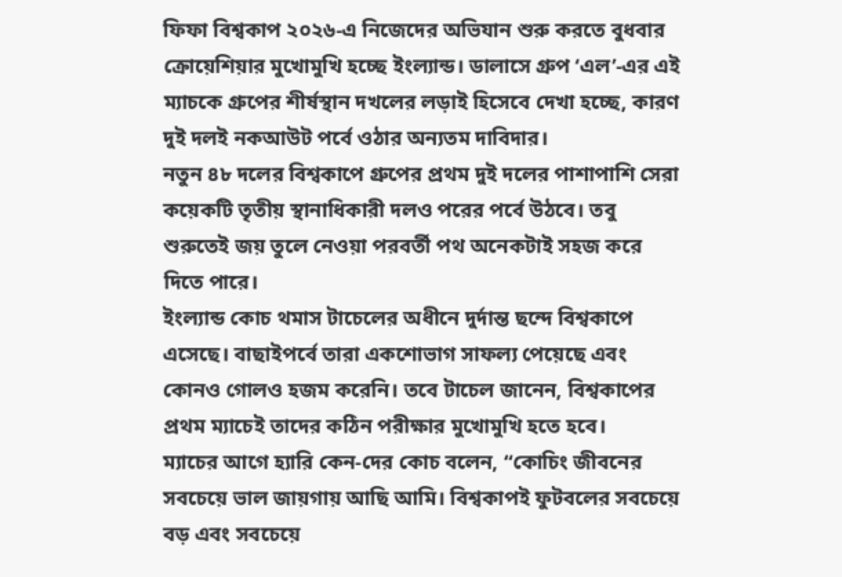ফিফা বিশ্বকাপ ২০২৬-এ নিজেদের অভিযান শুরু করতে বুধবার ক্রোয়েশিয়ার মুখোমুখি হচ্ছে ইংল্যান্ড। ডালাসে গ্রুপ ‘এল’-এর এই ম্যাচকে গ্রুপের শীর্ষস্থান দখলের লড়াই হিসেবে দেখা হচ্ছে, কারণ দুই দলই নকআউট পর্বে ওঠার অন্যতম দাবিদার।
নতুন ৪৮ দলের বিশ্বকাপে গ্রুপের প্রথম দুই দলের পাশাপাশি সেরা কয়েকটি তৃতীয় স্থানাধিকারী দলও পরের পর্বে উঠবে। তবু শুরুতেই জয় তুলে নেওয়া পরবর্তী পথ অনেকটাই সহজ করে দিতে পারে।
ইংল্যান্ড কোচ থমাস টাচেলের অধীনে দুর্দান্ত ছন্দে বিশ্বকাপে এসেছে। বাছাইপর্বে তারা একশোভাগ সাফল্য পেয়েছে এবং কোনও গোলও হজম করেনি। তবে টাচেল জানেন, বিশ্বকাপের প্রথম ম্যাচেই তাদের কঠিন পরীক্ষার মুখোমুখি হতে হবে।
ম্যাচের আগে হ্যারি কেন-দের কোচ বলেন, “কোচিং জীবনের সবচেয়ে ভাল জায়গায় আছি আমি। বিশ্বকাপই ফুটবলের সবচেয়ে বড় এবং সবচেয়ে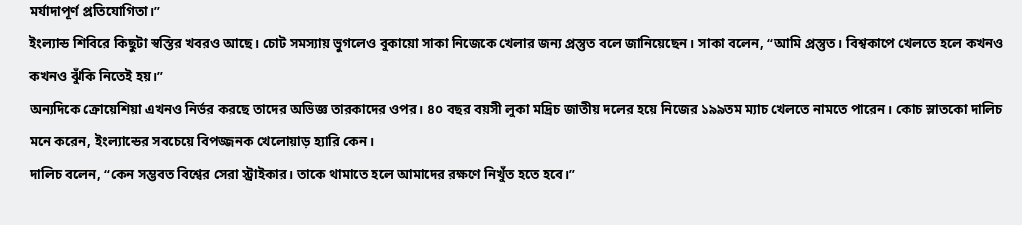মর্যাদাপূর্ণ প্রতিযোগিতা।”
ইংল্যান্ড শিবিরে কিছুটা স্বস্তির খবরও আছে। চোট সমস্যায় ভুগলেও বুকায়ো সাকা নিজেকে খেলার জন্য প্রস্তুত বলে জানিয়েছেন। সাকা বলেন, “আমি প্রস্তুত। বিশ্বকাপে খেলতে হলে কখনও কখনও ঝুঁকি নিতেই হয়।”
অন্যদিকে ক্রোয়েশিয়া এখনও নির্ভর করছে তাদের অভিজ্ঞ তারকাদের ওপর। ৪০ বছর বয়সী লুকা মদ্রিচ জাতীয় দলের হয়ে নিজের ১৯৯তম ম্যাচ খেলতে নামতে পারেন। কোচ স্লাতকো দালিচ মনে করেন, ইংল্যান্ডের সবচেয়ে বিপজ্জনক খেলোয়াড় হ্যারি কেন।
দালিচ বলেন, “কেন সম্ভবত বিশ্বের সেরা স্ট্রাইকার। তাকে থামাতে হলে আমাদের রক্ষণে নিখুঁত হতে হবে।”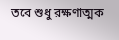তবে শুধু রক্ষণাত্মক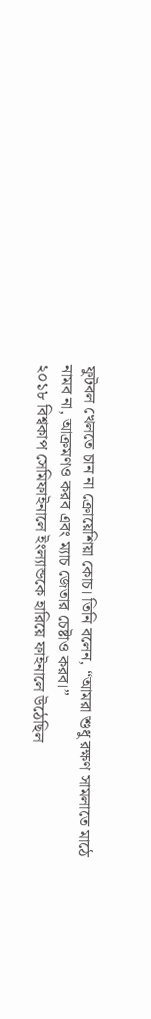ফুটবল খেলতে চান না ক্রোয়েশিয়া কোচ। তিনি বলেন, “আমরা শুধু রক্ষণ সামলাতে মাঠে নামব না, আক্রমণও করব এবং ম্যাচ জেতার চেষ্টাও করব।”
২০১৮ বিশ্বকাপ সেমিফাইনালে ইংল্যান্ডকে হারিয়ে ফাইনালে উঠেছিল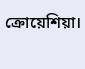ক্রোয়েশিয়া।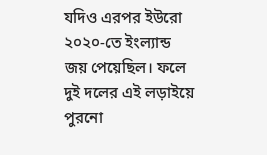যদিও এরপর ইউরো ২০২০-তে ইংল্যান্ড জয় পেয়েছিল। ফলে দুই দলের এই লড়াইয়ে পুরনো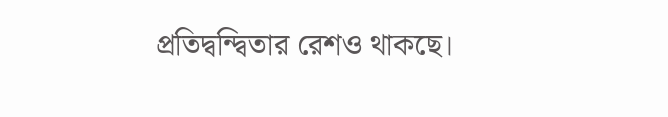প্রতিদ্বন্দ্বিতার রেশও থাকছে।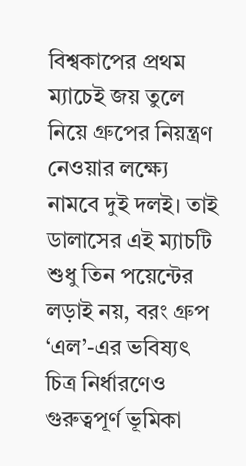বিশ্বকাপের প্রথম ম্যাচেই জয় তুলে নিয়ে গ্রুপের নিয়ন্ত্রণ নেওয়ার লক্ষ্যে নামবে দুই দলই। তাই ডালাসের এই ম্যাচটি শুধু তিন পয়েন্টের লড়াই নয়, বরং গ্রুপ ‘এল’-এর ভবিষ্যৎ চিত্র নির্ধারণেও গুরুত্বপূর্ণ ভূমিকা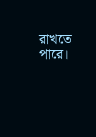রাখতে পারে।